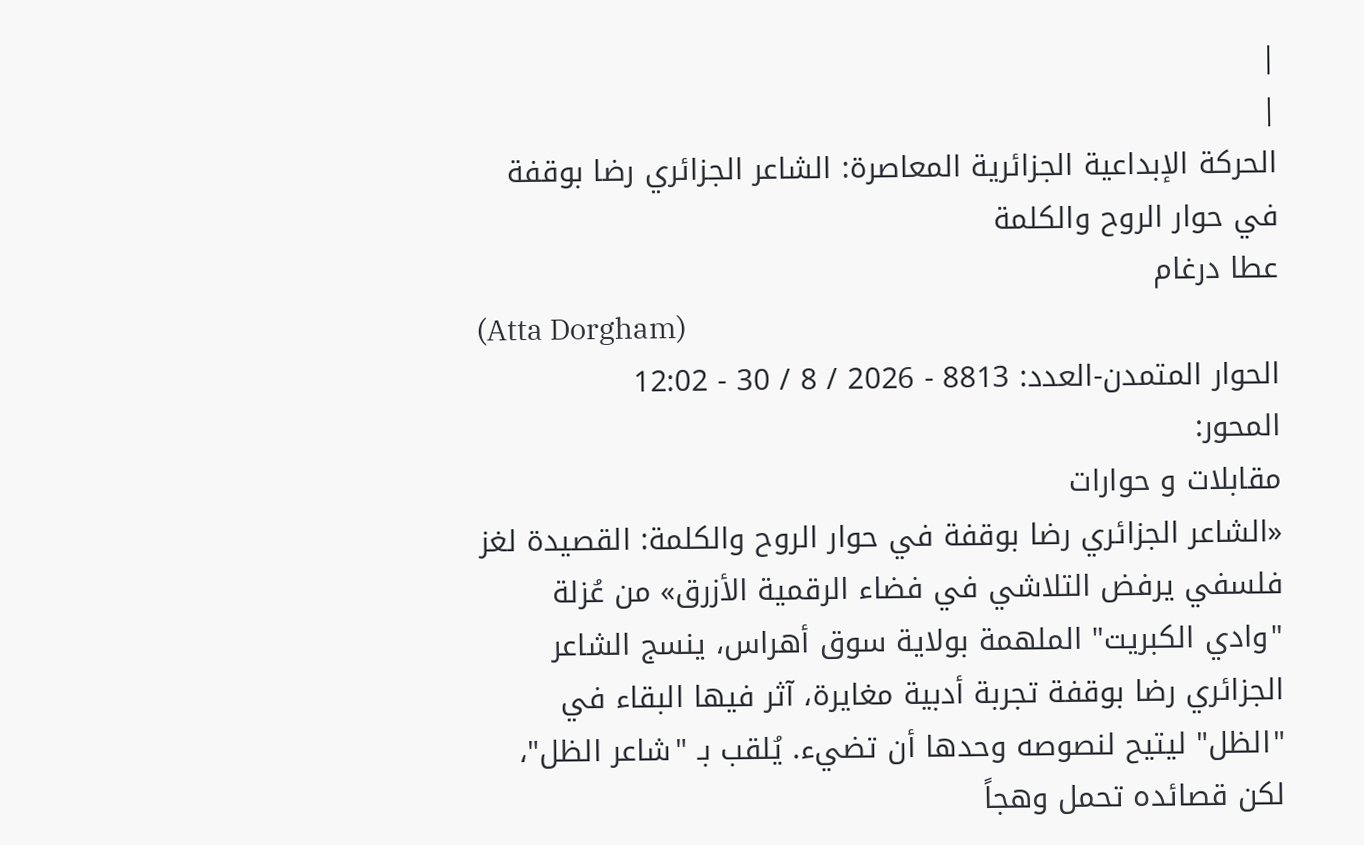|
|
الحركة الإبداعية الجزائرية المعاصرة: الشاعر الجزائري رضا بوقفة في حوار الروح والكلمة
عطا درغام
(Atta Dorgham)
الحوار المتمدن-العدد: 8813 - 2026 / 8 / 30 - 12:02
المحور:
مقابلات و حوارات
«الشاعر الجزائري رضا بوقفة في حوار الروح والكلمة: القصيدة لغز فلسفي يرفض التلاشي في فضاء الرقمية الأزرق» من عُزلة "وادي الكبريت" الملهمة بولاية سوق أهراس، ينسج الشاعر الجزائري رضا بوقفة تجربة أدبية مغايرة، آثر فيها البقاء في "الظل" ليتيح لنصوصه وحدها أن تضيء. يُلقب بـ "شاعر الظل"، لكن قصائده تحمل وهجاً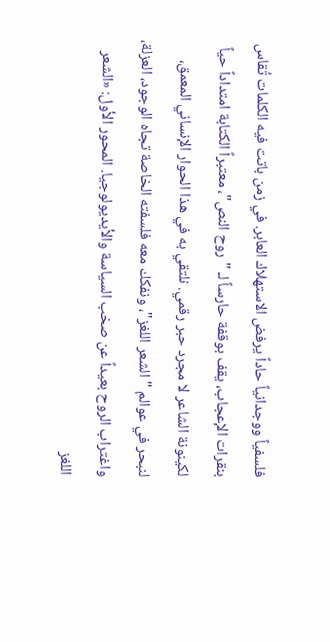فلسفياً ووجدانياً حاداً يرفض الاستهلاك العابر. في زمن باتت فيه الكلمات تُقاس بنقرات الإعجاب، يقف بوقفة حارساً لـ "روح النص"، معتبراً الكتابة امتداداً حياً لكينونة الشاعر لا مجرد حبر رقمي. نلتقي به في هذا الحوار الإنساني المعمق، لنبحر في عوالم "الشعر اللغز"، ونفكك معه فلسفته الخاصة تجاه الوجود، العزلة، واغتراب الروح بعيداً عن صخب السياسة والأيديولوجيا. المحور الأول: «الشعر اللغز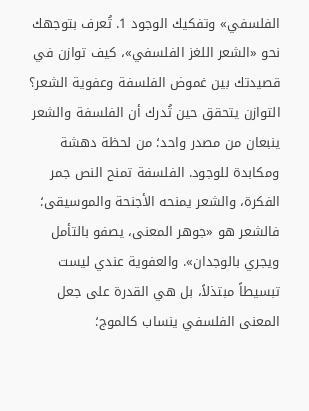الفلسفي» وتفكيك الوجود 1. تُعرف بتوجهك نحو «الشعر اللغز الفلسفي»، كيف توازن في قصيدتك بين غموض الفلسفة وعفوية الشعر؟
التوازن يتحقق حين تُدرك أن الفلسفة والشعر ينبعان من مصدر واحد؛ من لحظة دهشة ومكابدة للوجود. الفلسفة تمنح النص جمر الفكرة، والشعر يمنحه الأجنحة والموسيقى؛ فالشعر هو «جوهر المعنى، يصفو بالتأمل ويجري بالوجدان». والعفوية عندي ليست تبسيطاً مبتذلاً، بل هي القدرة على جعل المعنى الفلسفي ينساب كالموج؛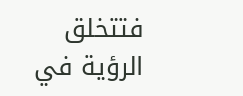فتتخلق الرؤية في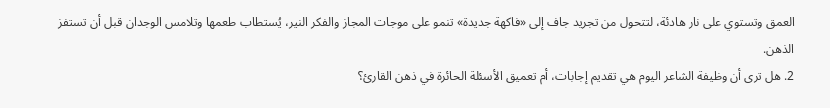العمق وتستوي على نار هادئة، لتتحول من تجريد جاف إلى «فاكهة جديدة» تنمو على موجات المجاز والفكر النير، يُستطاب طعمها وتلامس الوجدان قبل أن تستفز الذهن.
2. هل ترى أن وظيفة الشاعر اليوم هي تقديم إجابات، أم تعميق الأسئلة الحائرة في ذهن القارئ؟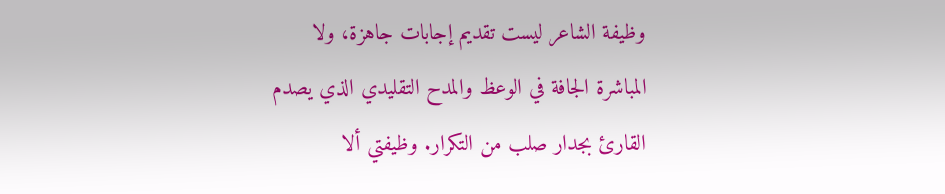وظيفة الشاعر ليست تقديم إجابات جاهزة، ولا المباشرة الجافة في الوعظ والمدح التقليدي الذي يصدم القارئ بجدار صلب من التكرار. وظيفتي ألا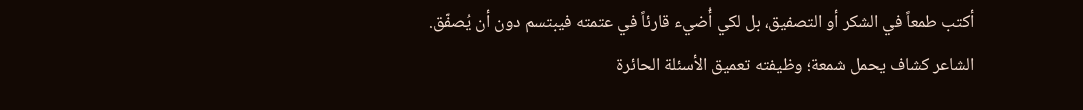أكتب طمعاً في الشكر أو التصفيق، بل لكي أُضيء قارئاً في عتمته فيبتسم دون أن يُصفّق. الشاعر كشاف يحمل شمعة؛ وظيفته تعميق الأسئلة الحائرة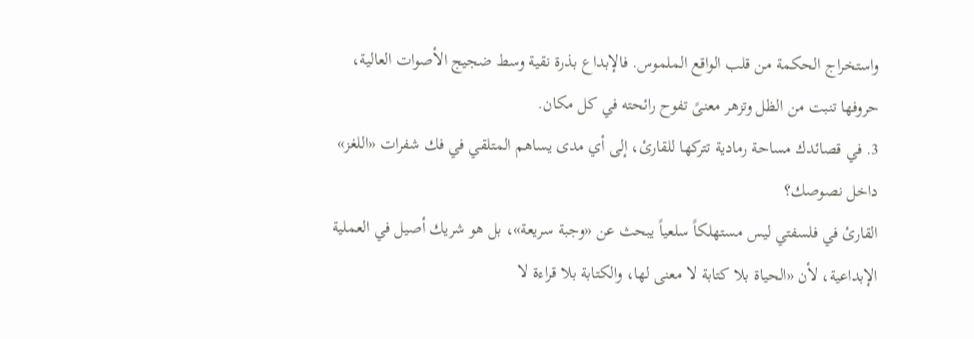واستخراج الحكمة من قلب الواقع الملموس. فالإبداع بذرة نقية وسط ضجيج الأصوات العالية، حروفها تنبت من الظل وتزهر معنىً تفوح رائحته في كل مكان.
3. في قصائدك مساحة رمادية تتركها للقارئ، إلى أي مدى يساهم المتلقي في فك شفرات «اللغز» داخل نصوصك؟
القارئ في فلسفتي ليس مستهلكاً سلعياً يبحث عن «وجبة سريعة»، بل هو شريك أصيل في العملية الإبداعية، لأن «الحياة بلا كتابة لا معنى لها، والكتابة بلا قراءة لا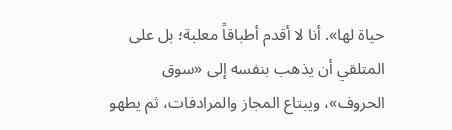حياة لها». أنا لا أقدم أطباقاً معلبة؛ بل على المتلقي أن يذهب بنفسه إلى «سوق الحروف»، ويبتاع المجاز والمرادفات، ثم يطهو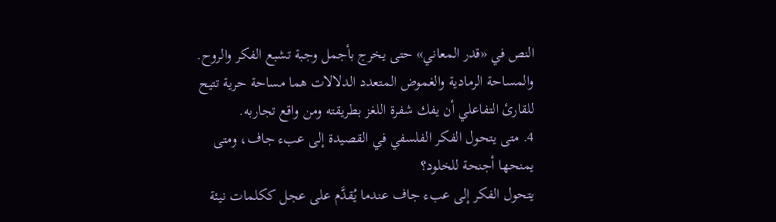النص في «قدر المعاني» حتى يخرج بأجمل وجبة تشبع الفكر والروح. والمساحة الرمادية والغموض المتعدد الدلالات هما مساحة حرية تتيح للقارئ التفاعلي أن يفك شفرة اللغز بطريقته ومن واقع تجاربه.
4. متى يتحول الفكر الفلسفي في القصيدة إلى عبء جاف، ومتى يمنحها أجنحة للخلود؟
يتحول الفكر إلى عبء جاف عندما يُقدَّم على عجل ككلمات نيئة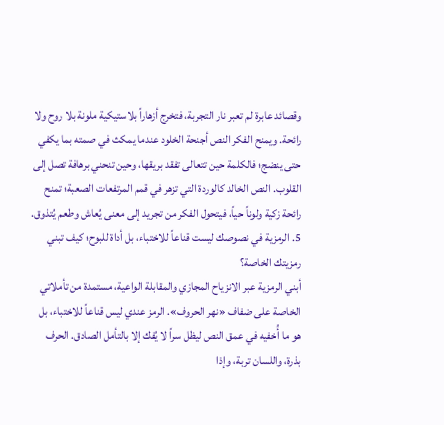وقصائد عابرة لم تعبر نار التجربة، فتخرج أزهاراً بلاستيكية ملونة بلا روح ولا رائحة. ويمنح الفكر النص أجنحة الخلود عندما يمكث في صمته بما يكفي حتى ينضج؛ فالكلمة حين تتعالى تفقد بريقها، وحين تنحني برهافة تصل إلى القلوب. النص الخالد كالوردة التي تزهر في قمم المرتفعات الصعبة؛ تمنح رائحة زكية ولوناً حياً، فيتحول الفكر من تجريد إلى معنى يُعاش وطعم يُتذوق.
5. الرمزية في نصوصك ليست قناعاً للاختباء، بل أداة للبوح؛ كيف تبني رمزيتك الخاصة؟
أبني الرمزية عبر الانزياح المجازي والمقابلة الواعية، مستمدة من تأملاتي الخاصة على ضفاف «نهر الحروف». الرمز عندي ليس قناعاً للاختباء، بل هو ما أُخفيه في عمق النص ليظل سراً لا يُفك إلا بالتأمل الصادق. الحرف بذرة، واللسان تربة، وإذا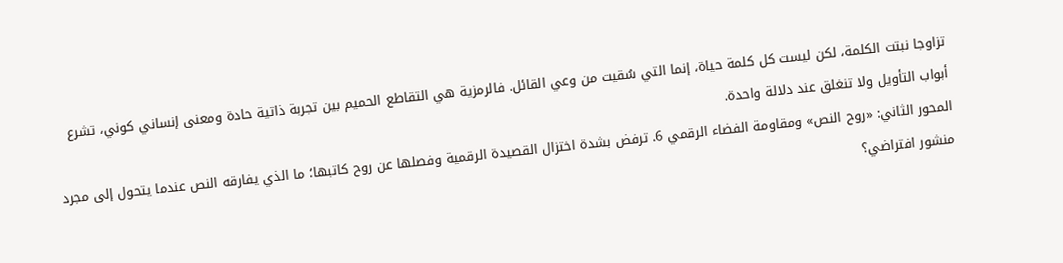تزاوجا نبتت الكلمة، لكن ليست كل كلمة حياة، إنما التي سُقيت من وعي القائل. فالرمزية هي التقاطع الحميم بين تجربة ذاتية حادة ومعنى إنساني كوني، تشرع أبواب التأويل ولا تنغلق عند دلالة واحدة.
المحور الثاني: «روح النص» ومقاومة الفضاء الرقمي 6. ترفض بشدة اختزال القصيدة الرقمية وفصلها عن روح كاتبها؛ ما الذي يفارقه النص عندما يتحول إلى مجرد منشور افتراضي؟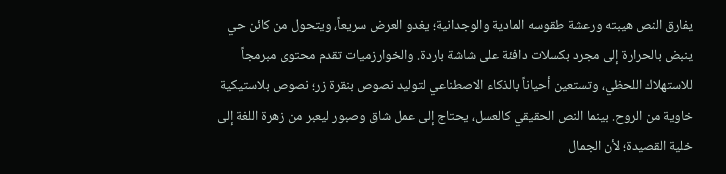يفارق النص هيبته ورعشة طقوسه المادية والوجدانية؛ يغدو العرض سريعاً، ويتحول من كائن حي ينبض بالحرارة إلى مجرد بكسلات دافئة على شاشة باردة. والخوارزميات تقدم محتوى مبرمجاً للاستهلاك اللحظي، وتستعين أحياناً بالذكاء الاصطناعي لتوليد نصوص بنقرة زر؛ نصوص بلاستيكية خاوية من الروح. بينما النص الحقيقي كالعسل، يحتاج إلى عمل شاق وصبور ليعبر من زهرة اللغة إلى خلية القصيدة؛ لأن الجمال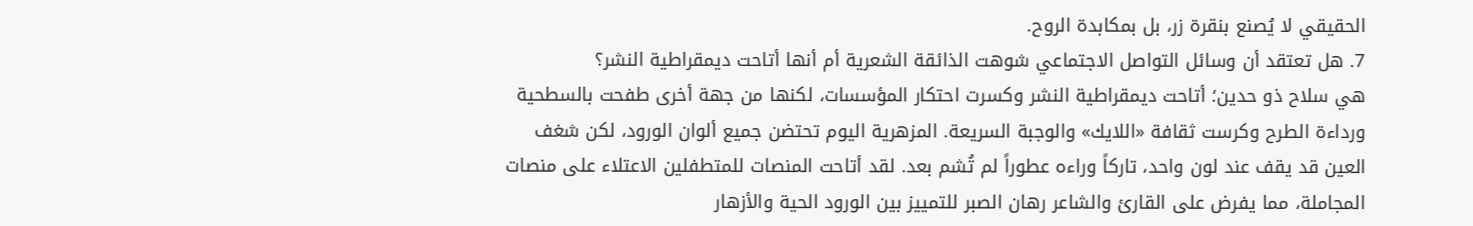الحقيقي لا يُصنع بنقرة زر، بل بمكابدة الروح.
7. هل تعتقد أن وسائل التواصل الاجتماعي شوهت الذائقة الشعرية أم أنها أتاحت ديمقراطية النشر؟
هي سلاح ذو حدين؛ أتاحت ديمقراطية النشر وكسرت احتكار المؤسسات، لكنها من جهة أخرى طفحت بالسطحية ورداءة الطرح وكرست ثقافة «اللايك» والوجبة السريعة. المزهرية اليوم تحتضن جميع ألوان الورود، لكن شغف العين قد يقف عند لون واحد، تاركاً وراءه عطوراً لم تُشم بعد. لقد أتاحت المنصات للمتطفلين الاعتلاء على منصات المجاملة، مما يفرض على القارئ والشاعر رهان الصبر للتمييز بين الورود الحية والأزهار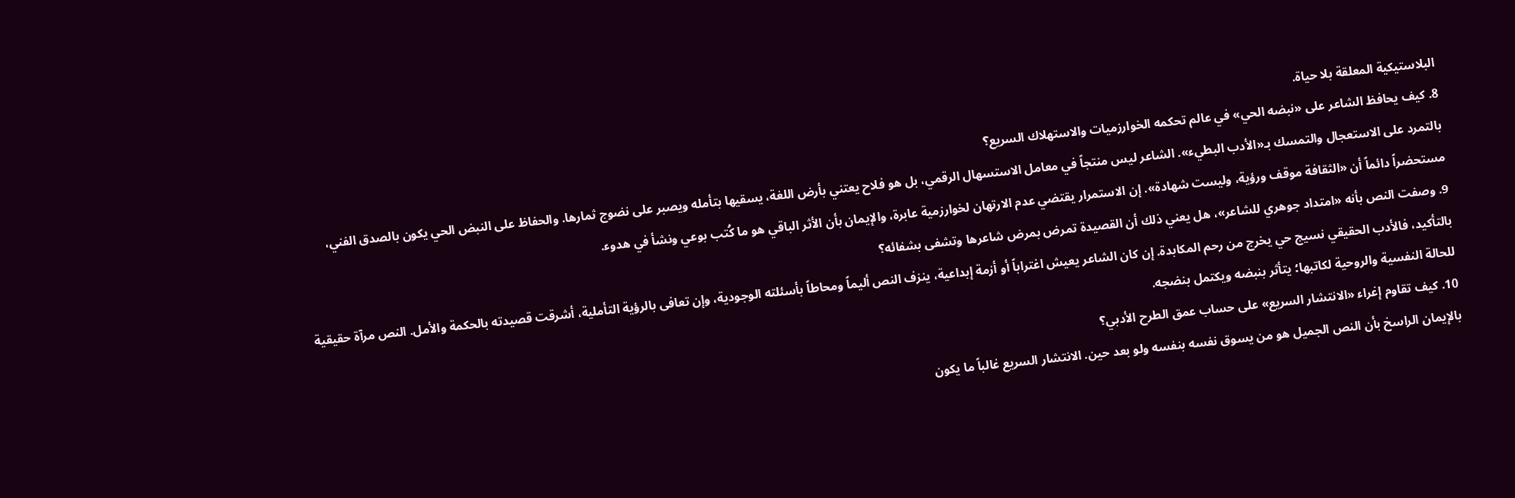البلاستيكية المعلقة بلا حياة.
8. كيف يحافظ الشاعر على «نبضه الحي» في عالم تحكمه الخوارزميات والاستهلاك السريع؟
بالتمرد على الاستعجال والتمسك بـ«الأدب البطيء». الشاعر ليس منتجاً في معامل الاستسهال الرقمي، بل هو فلاح يعتني بأرض اللغة، يسقيها بتأمله ويصبر على نضوج ثمارها. والحفاظ على النبض الحي يكون بالصدق الفني، مستحضراً دائماً أن «الثقافة موقف ورؤية، وليست شهادة». إن الاستمرار يقتضي عدم الارتهان لخوارزمية عابرة، والإيمان بأن الأثر الباقي هو ما كُتب بوعي ونشأ في هدوء.
9. وصفت النص بأنه «امتداد جوهري للشاعر»، هل يعني ذلك أن القصيدة تمرض بمرض شاعرها وتشفى بشفائه؟
بالتأكيد، فالأدب الحقيقي نسيج حي يخرج من رحم المكابدة. إن كان الشاعر يعيش اغتراباً أو أزمة إبداعية، ينزف النص أليماً ومحاطاً بأسئلته الوجودية، وإن تعافى بالرؤية التأملية، أشرقت قصيدته بالحكمة والأمل. النص مرآة حقيقية للحالة النفسية والروحية لكاتبها؛ يتأثر بنبضه ويكتمل بنضجه.
10. كيف تقاوم إغراء «الانتشار السريع» على حساب عمق الطرح الأدبي؟
بالإيمان الراسخ بأن النص الجميل هو من يسوق نفسه بنفسه ولو بعد حين. الانتشار السريع غالباً ما يكون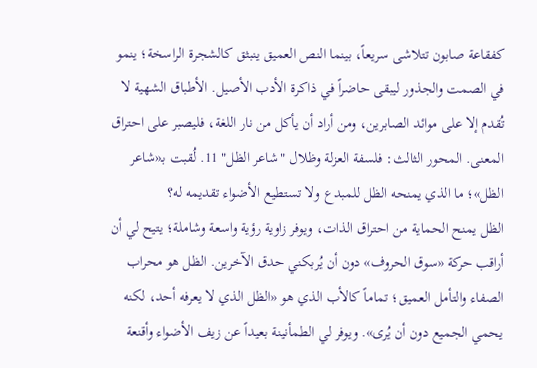كفقاعة صابون تتلاشى سريعاً، بينما النص العميق ينبثق كالشجرة الراسخة؛ ينمو في الصمت والجذور ليبقى حاضراً في ذاكرة الأدب الأصيل. الأطباق الشهية لا تُقدم إلا على موائد الصابرين، ومن أراد أن يأكل من نار اللغة، فليصبر على احتراق المعنى. المحور الثالث: فلسفة العزلة وظلال "شاعر الظل" 11. لُقبت بـ«شاعر الظل»؛ ما الذي يمنحه الظل للمبدع ولا تستطيع الأضواء تقديمه له؟
الظل يمنح الحماية من احتراق الذات، ويوفر زاوية رؤية واسعة وشاملة؛ يتيح لي أن أراقب حركة «سوق الحروف» دون أن يُربكني حدق الآخرين. الظل هو محراب الصفاء والتأمل العميق؛ تماماً كالأب الذي هو «الظل الذي لا يعرفه أحد، لكنه يحمي الجميع دون أن يُرى». ويوفر لي الطمأنينة بعيداً عن زيف الأضواء وأقنعة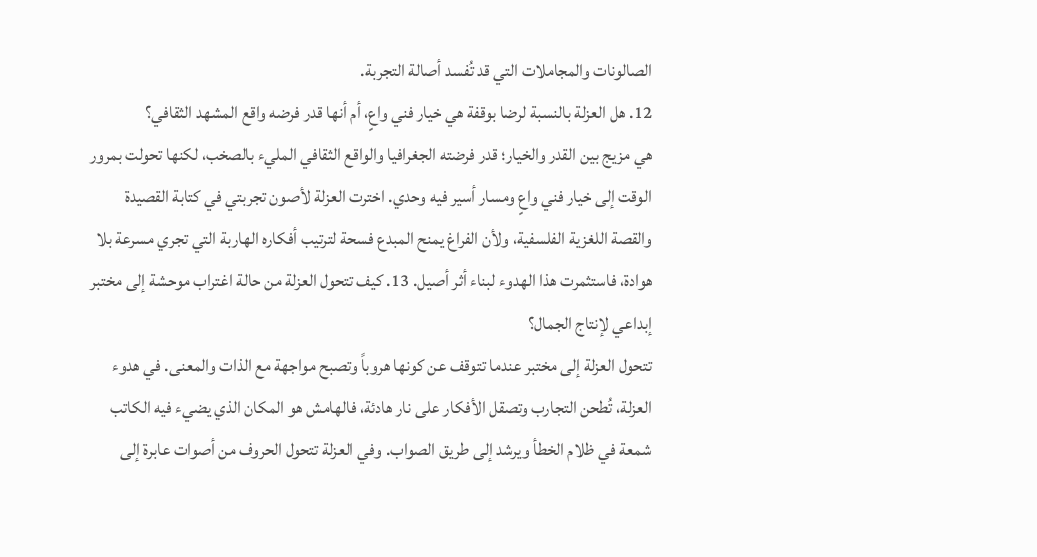الصالونات والمجاملات التي قد تُفسد أصالة التجربة.
12. هل العزلة بالنسبة لرضا بوقفة هي خيار فني واعٍ، أم أنها قدر فرضه واقع المشهد الثقافي؟
هي مزيج بين القدر والخيار؛ قدر فرضته الجغرافيا والواقع الثقافي المليء بالصخب، لكنها تحولت بمرور الوقت إلى خيار فني واعٍ ومسار أسير فيه وحدي. اخترت العزلة لأصون تجربتي في كتابة القصيدة والقصة اللغزية الفلسفية، ولأن الفراغ يمنح المبدع فسحة لترتيب أفكاره الهاربة التي تجري مسرعة بلا هوادة، فاستثمرت هذا الهدوء لبناء أثر أصيل. 13. كيف تتحول العزلة من حالة اغتراب موحشة إلى مختبر إبداعي لإنتاج الجمال؟
تتحول العزلة إلى مختبر عندما تتوقف عن كونها هروباً وتصبح مواجهة مع الذات والمعنى. في هدوء العزلة، تُطحن التجارب وتصقل الأفكار على نار هادئة، فالهامش هو المكان الذي يضيء فيه الكاتب شمعة في ظلام الخطأ ويرشد إلى طريق الصواب. وفي العزلة تتحول الحروف من أصوات عابرة إلى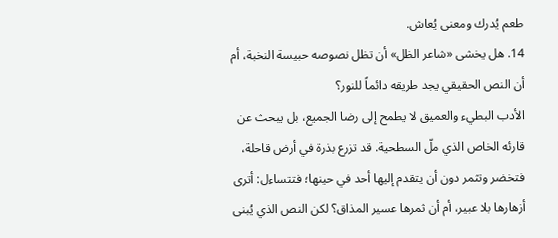طعم يُدرك ومعنى يُعاش.
14. هل يخشى «شاعر الظل» أن تظل نصوصه حبيسة النخبة، أم أن النص الحقيقي يجد طريقه دائماً للنور؟
الأدب البطيء والعميق لا يطمح إلى رضا الجميع، بل يبحث عن قارئه الخاص الذي ملّ السطحية. قد تزرع بذرة في أرض قاحلة، فتخضر وتثمر دون أن يتقدم إليها أحد في حينها؛ فتتساءل: أترى أزهارها بلا عبير، أم أن ثمرها عسير المذاق؟ لكن النص الذي يُبنى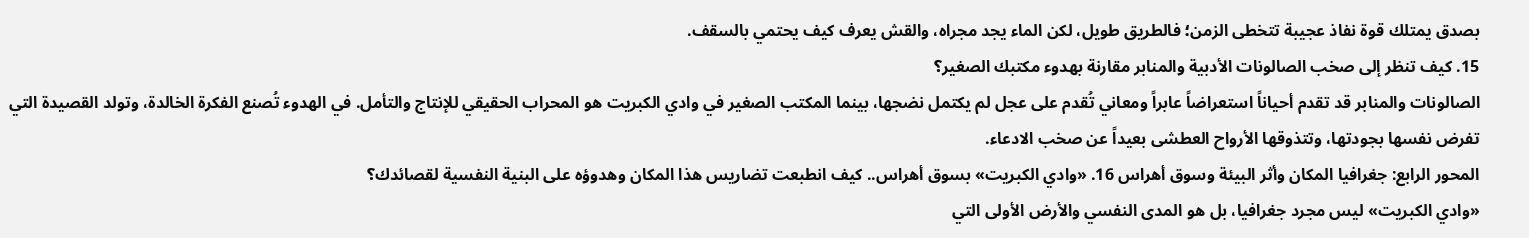بصدق يمتلك قوة نفاذ عجيبة تتخطى الزمن؛ فالطريق طويل، لكن الماء يجد مجراه، والقش يعرف كيف يحتمي بالسقف.
15. كيف تنظر إلى صخب الصالونات الأدبية والمنابر مقارنة بهدوء مكتبك الصغير؟
الصالونات والمنابر قد تقدم أحياناً استعراضاً عابراً ومعاني تُقدم على عجل لم يكتمل نضجها، بينما المكتب الصغير في وادي الكبريت هو المحراب الحقيقي للإنتاج والتأمل. في الهدوء تُصنع الفكرة الخالدة، وتولد القصيدة التي تفرض نفسها بجودتها، وتتذوقها الأرواح العطشى بعيداً عن صخب الادعاء.
المحور الرابع: جغرافيا المكان وأثر البيئة وسوق أهراس 16. «وادي الكبريت» بسوق أهراس.. كيف انطبعت تضاريس هذا المكان وهدوؤه على البنية النفسية لقصائدك؟
«وادي الكبريت» ليس مجرد جغرافيا، بل هو المدى النفسي والأرض الأولى التي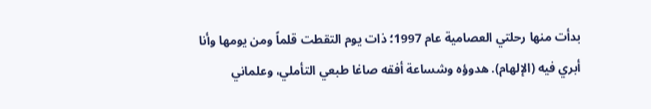بدأت منها رحلتي العصامية عام 1997؛ ذات يوم التقطت قلماً ومن يومها وأنا أبري فيه (الإلهام). هدوؤه وشساعة أفقه صاغا طبعي التأملي، وعلماني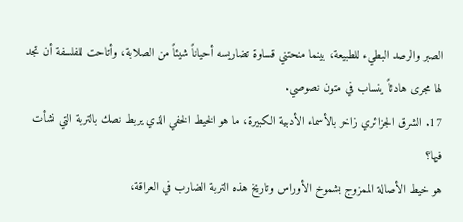الصبر والرصد البطيء للطبيعة، بينما منحتني قساوة تضاريسه أحياناً شيئاً من الصلابة، وأتاحت للفلسفة أن تجد لها مجرى هادئاً ينساب في متون نصوصي.
17. الشرق الجزائري زاخر بالأسماء الأدبية الكبيرة، ما هو الخيط الخفي الذي يربط نصك بالتربة التي نشأت فيها؟
هو خيط الأصالة الممزوج بشموخ الأوراس وتاريخ هذه التربة الضارب في العراقة،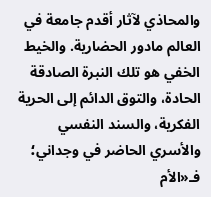والمحاذي لآثار أقدم جامعة في العالم مادور الحضارية. والخيط الخفي هو تلك النبرة الصادقة الحادة، والتوق الدائم إلى الحرية الفكرية، والسند النفسي والأسري الحاضر في وجداني؛ فـ«الأم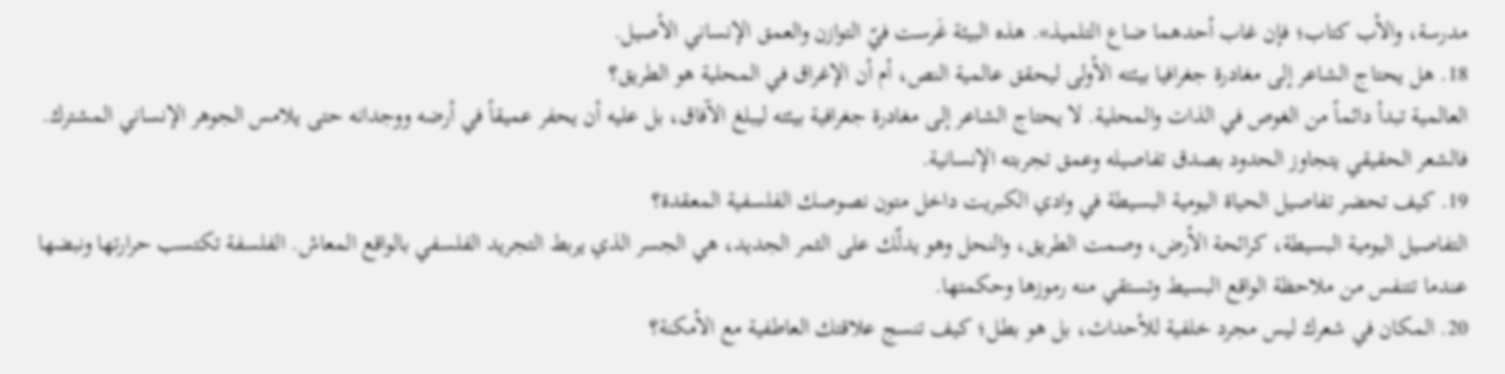مدرسة، والأب كتاب؛ فإن غاب أحدهما ضاع التلميذ». هذه البيئة غَرست فيّ التوازن والعمق الإنساني الأصيل.
18. هل يحتاج الشاعر إلى مغادرة جغرافيا بيئته الأولى ليحقق عالمية النص، أم أن الإغراق في المحلية هو الطريق؟
العالمية تبدأ دائماً من الغوص في الذات والمحلية. لا يحتاج الشاعر إلى مغادرة جغرافية بيئته ليبلغ الآفاق، بل عليه أن يحفر عميقاً في أرضه ووجدانه حتى يلامس الجوهر الإنساني المشترك. فالشعر الحقيقي يتجاوز الحدود بصدق تفاصيله وعمق تجربته الإنسانية.
19. كيف تحضر تفاصيل الحياة اليومية البسيطة في وادي الكبريت داخل متون نصوصك الفلسفية المعقدة؟
التفاصيل اليومية البسيطة، كرائحة الأرض، وصمت الطريق، والنحل وهو يدلّك على الثمر الجديد، هي الجسر الذي يربط التجريد الفلسفي بالواقع المعاش. الفلسفة تكتسب حرارتها ونبضها عندما تتنفس من ملاحظة الواقع البسيط وتستقي منه رموزها وحكمتها.
20. المكان في شعرك ليس مجرد خلفية للأحداث، بل هو بطل؛ كيف تنسج علاقتك العاطفية مع الأمكنة؟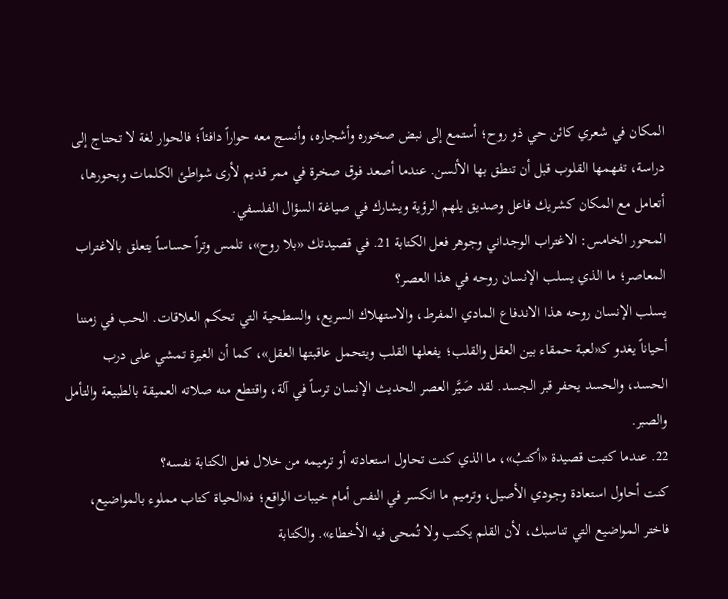المكان في شعري كائن حي ذو روح؛ أستمع إلى نبض صخوره وأشجاره، وأنسج معه حواراً دافئاً؛ فالحوار لغة لا تحتاج إلى دراسة، تفهمها القلوب قبل أن تنطق بها الألسن. عندما أصعد فوق صخرة في ممر قديم لأرى شواطئ الكلمات وبحورها، أتعامل مع المكان كشريك فاعل وصديق يلهم الرؤية ويشارك في صياغة السؤال الفلسفي.
المحور الخامس: الاغتراب الوجداني وجوهر فعل الكتابة 21. في قصيدتك «بلا روح»، تلمس وتراً حساساً يتعلق بالاغتراب المعاصر؛ ما الذي يسلب الإنسان روحه في هذا العصر؟
يسلب الإنسان روحه هذا الاندفاع المادي المفرط، والاستهلاك السريع، والسطحية التي تحكم العلاقات. الحب في زمننا أحياناً يغدو كـ«لعبة حمقاء بين العقل والقلب؛ يفعلها القلب ويتحمل عاقبتها العقل»، كما أن الغيرة تمشي على درب الحسد، والحسد يحفر قبر الجسد. لقد صَيَّر العصر الحديث الإنسان ترساً في آلة، واقتطع منه صلاته العميقة بالطبيعة والتأمل والصبر.
22. عندما كتبت قصيدة «أكتبُ»، ما الذي كنت تحاول استعادته أو ترميمه من خلال فعل الكتابة نفسه؟
كنت أحاول استعادة وجودي الأصيل، وترميم ما انكسر في النفس أمام خيبات الواقع؛ فـ«الحياة كتاب مملوء بالمواضيع، فاختر المواضيع التي تناسبك، لأن القلم يكتب ولا تُمحى فيه الأخطاء». والكتابة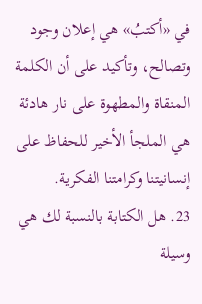في «أكتبُ» هي إعلان وجود وتصالح، وتأكيد على أن الكلمة المنقاة والمطهوة على نار هادئة هي الملجأ الأخير للحفاظ على إنسانيتنا وكرامتنا الفكرية.
23. هل الكتابة بالنسبة لك هي وسيلة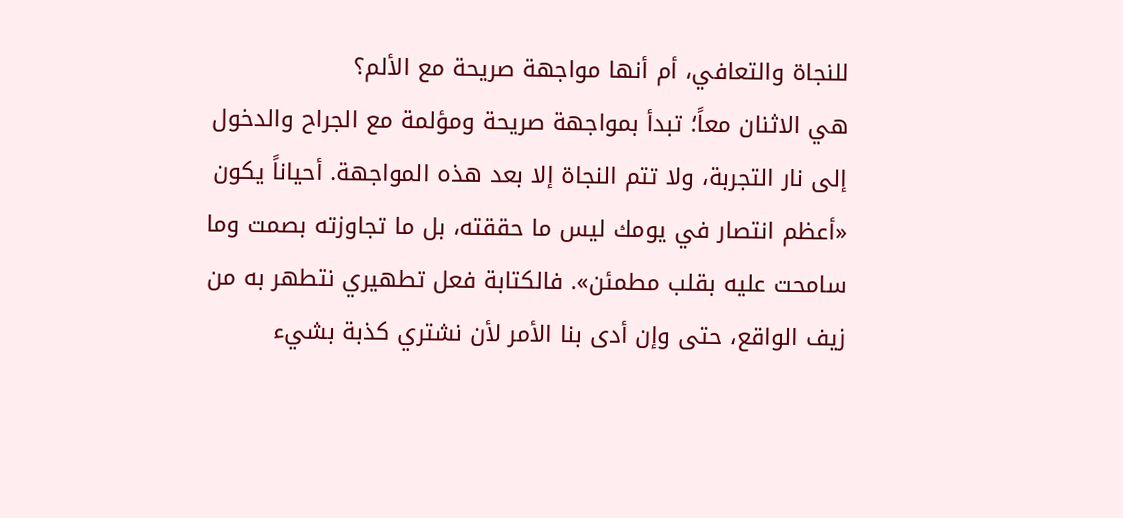للنجاة والتعافي، أم أنها مواجهة صريحة مع الألم؟
هي الاثنان معاً؛ تبدأ بمواجهة صريحة ومؤلمة مع الجراح والدخول إلى نار التجربة، ولا تتم النجاة إلا بعد هذه المواجهة. أحياناً يكون «أعظم انتصار في يومك ليس ما حققته، بل ما تجاوزته بصمت وما سامحت عليه بقلب مطمئن». فالكتابة فعل تطهيري نتطهر به من زيف الواقع، حتى وإن أدى بنا الأمر لأن نشتري كذبة بشيء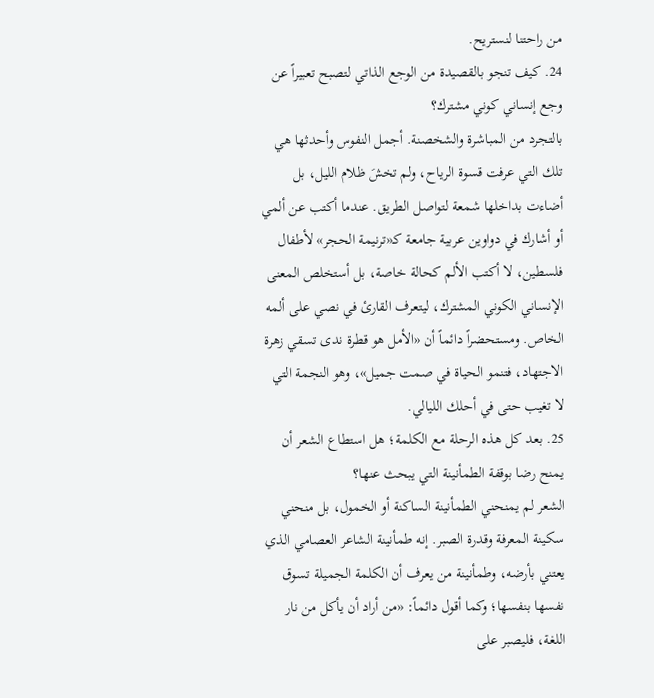من راحتنا لنستريح.
24. كيف تنجو بالقصيدة من الوجع الذاتي لتصبح تعبيراً عن وجع إنساني كوني مشترك؟
بالتجرد من المباشرة والشخصنة. أجمل النفوس وأحدثها هي تلك التي عرفت قسوة الرياح، ولم تخشَ ظلام الليل، بل أضاءت بداخلها شمعة لتواصل الطريق. عندما أكتب عن ألمي أو أشارك في دواوين عربية جامعة كـ«ترنيمة الحجر» لأطفال فلسطين، لا أكتب الألم كحالة خاصة، بل أستخلص المعنى الإنساني الكوني المشترك، ليتعرف القارئ في نصي على ألمه الخاص. ومستحضراً دائماً أن «الأمل هو قطرة ندى تسقي زهرة الاجتهاد، فتنمو الحياة في صمت جميل»، وهو النجمة التي لا تغيب حتى في أحلك الليالي.
25. بعد كل هذه الرحلة مع الكلمة؛ هل استطاع الشعر أن يمنح رضا بوقفة الطمأنينة التي يبحث عنها؟
الشعر لم يمنحني الطمأنينة الساكنة أو الخمول، بل منحني سكينة المعرفة وقدرة الصبر. إنه طمأنينة الشاعر العصامي الذي يعتني بأرضه، وطمأنينة من يعرف أن الكلمة الجميلة تسوق نفسها بنفسها؛ وكما أقول دائماً: «من أراد أن يأكل من نار اللغة، فليصبر على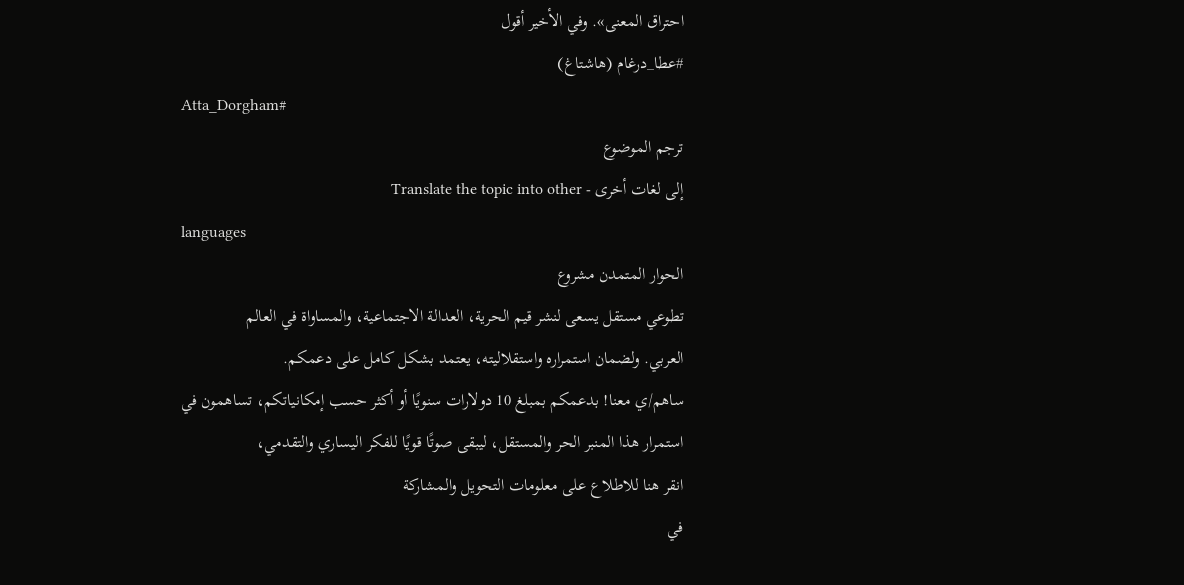احتراق المعنى». وفي الأخير أقول
#عطا_درغام (هاشتاغ)
Atta_Dorgham#
ترجم الموضوع
إلى لغات أخرى - Translate the topic into other
languages
الحوار المتمدن مشروع
تطوعي مستقل يسعى لنشر قيم الحرية، العدالة الاجتماعية، والمساواة في العالم
العربي. ولضمان استمراره واستقلاليته، يعتمد بشكل كامل على دعمكم.
ساهم/ي معنا! بدعمكم بمبلغ 10 دولارات سنويًا أو أكثر حسب إمكانياتكم، تساهمون في
استمرار هذا المنبر الحر والمستقل، ليبقى صوتًا قويًا للفكر اليساري والتقدمي،
انقر هنا للاطلاع على معلومات التحويل والمشاركة
في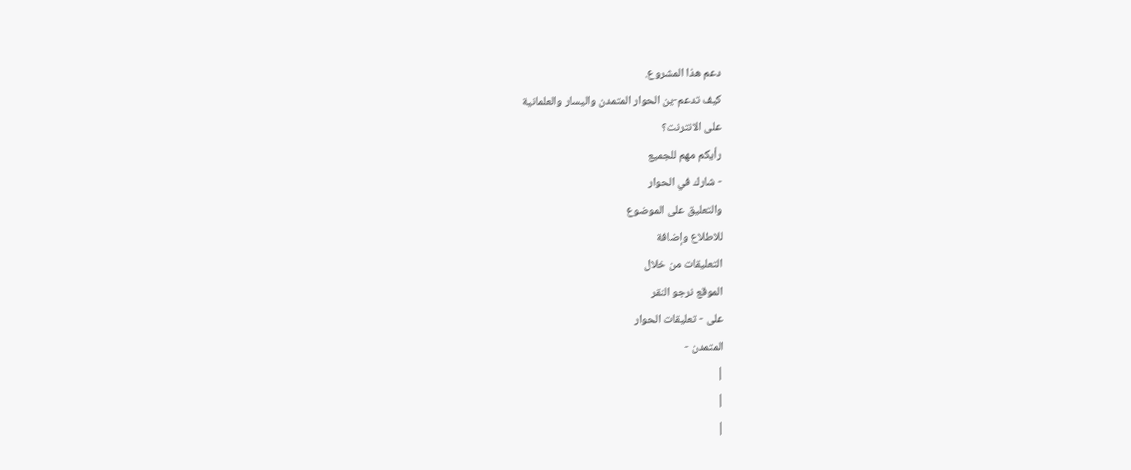دعم هذا المشروع.
كيف تدعم-ين الحوار المتمدن واليسار والعلمانية
على الانترنت؟
رأيكم مهم للجميع
- شارك في الحوار
والتعليق على الموضوع
للاطلاع وإضافة
التعليقات من خلال
الموقع نرجو النقر
على - تعليقات الحوار
المتمدن -
|
|
|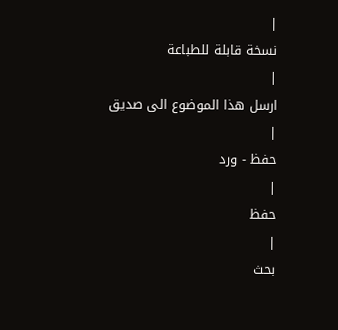|
نسخة قابلة للطباعة
|
ارسل هذا الموضوع الى صديق
|
حفظ - ورد
|
حفظ
|
بحث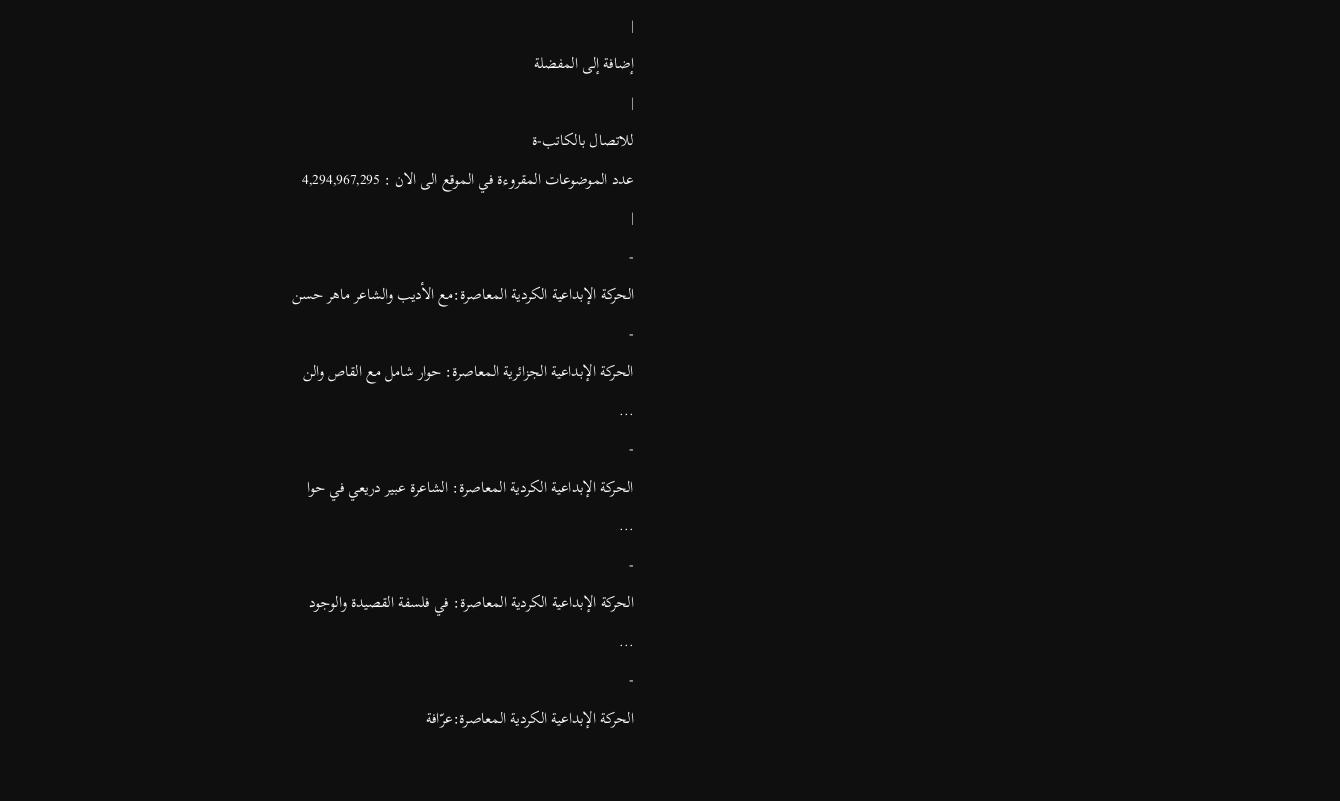|
إضافة إلى المفضلة
|
للاتصال بالكاتب-ة
عدد الموضوعات المقروءة في الموقع الى الان : 4,294,967,295
|
-
الحركة الإبداعية الكردية المعاصرة:مع الأديب والشاعر ماهر حسن
-
الحركة الإبداعية الجزائرية المعاصرة: حوار شامل مع القاص والن
...
-
الحركة الإبداعية الكردية المعاصرة: الشاعرة عبير دريعي في حوا
...
-
الحركة الإبداعية الكردية المعاصرة: في فلسفة القصيدة والوجود
...
-
الحركة الإبداعية الكردية المعاصرة:عرّافة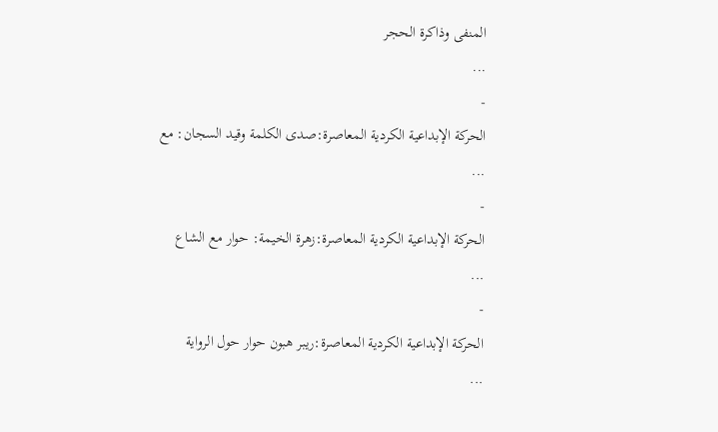المنفى وذاكرة الحجر
...
-
الحركة الإبداعية الكردية المعاصرة:صدى الكلمة وقيد السجان: مع
...
-
الحركة الإبداعية الكردية المعاصرة:زهرة الخيمة: حوار مع الشاع
...
-
الحركة الإبداعية الكردية المعاصرة:ريبر هبون حوار حول الرواية
...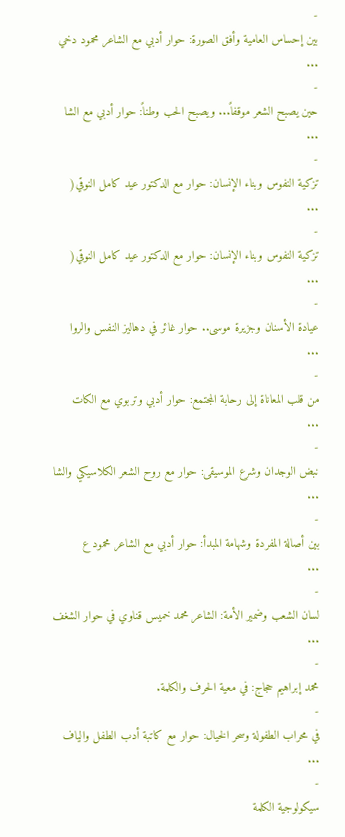-
بين إحساس العامية وأفق الصورة: حوار أدبي مع الشاعر محمود دخي
...
-
حين يصبح الشعر موقفاً... ويصبح الحب وطناً: حوار أدبي مع الشا
...
-
تزكية النفوس وبناء الإنسان: حوار مع الدكتور عيد كامل النوقي(
...
-
تزكية النفوس وبناء الإنسان: حوار مع الدكتور عيد كامل النوقي(
...
-
عيادة الأسنان وجزيرة موسى.. حوار غائر في دهاليز النفس والروا
...
-
من قلب المعاناة إلى رحابة المجتمع: حوار أدبي وتربوي مع الكات
...
-
نبض الوجدان وشرع الموسيقى: حوار مع روح الشعر الكلاسيكي والشا
...
-
بين أصالة المفردة وشهامة المبدأ: حوار أدبي مع الشاعر محمود ع
...
-
لسان الشعب وضمير الأمة: الشاعر محمد خميس قناوي في حوار الشغف
...
-
محمد إبراهيم حجاج: في معية الحرف والكلمة.
-
في محراب الطفولة وسحر الخيال: حوار مع كاتبة أدب الطفل والياف
...
-
سيكولوجية الكلمة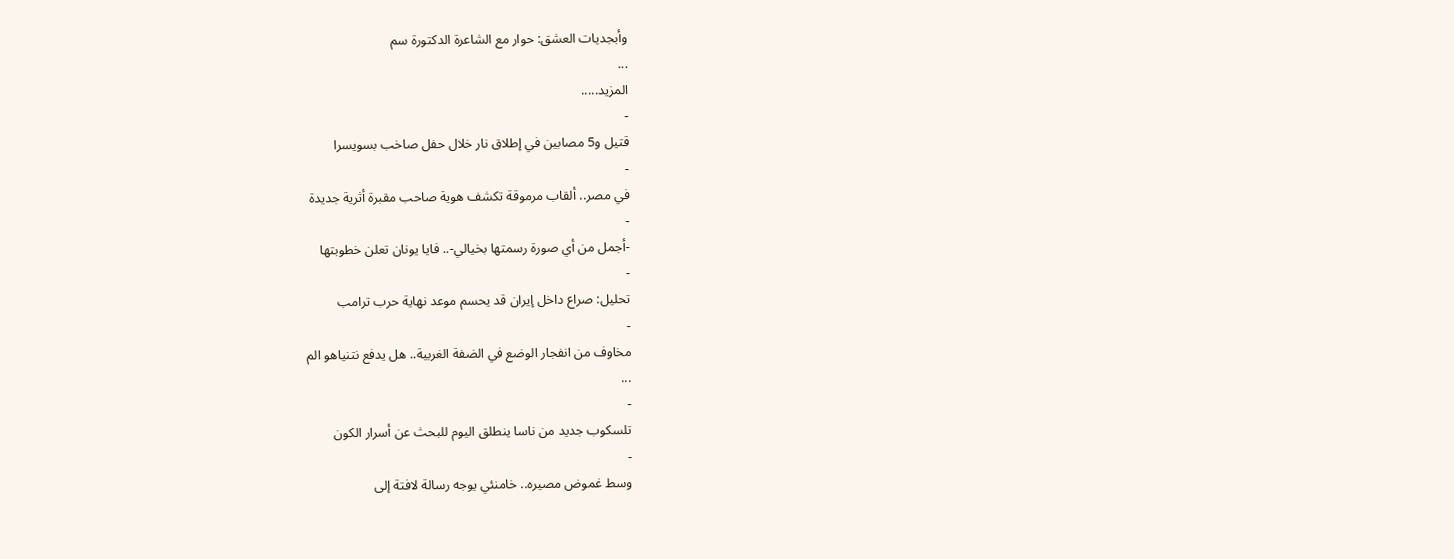وأبجديات العشق: حوار مع الشاعرة الدكتورة سم
...
المزيد.....
-
قتيل و5 مصابين في إطلاق نار خلال حفل صاخب بسويسرا
-
في مصر.. ألقاب مرموقة تكشف هوية صاحب مقبرة أثرية جديدة
-
-أجمل من أي صورة رسمتها بخيالي-.. فايا يونان تعلن خطوبتها
-
تحليل: صراع داخل إيران قد يحسم موعد نهاية حرب ترامب
-
مخاوف من انفجار الوضع في الضفة الغربية.. هل يدفع نتنياهو الم
...
-
تلسكوب جديد من ناسا ينطلق اليوم للبحث عن أسرار الكون
-
وسط غموض مصيره.. خامنئي يوجه رسالة لافتة إلى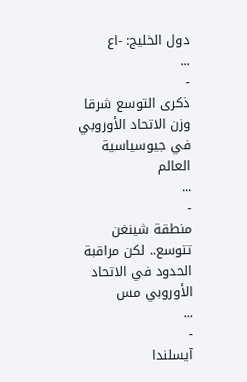دول الخليج: -اع
...
-
ذكرى التوسع شرقا وزن الاتحاد الأوروبي في جيوسياسية العالم
...
-
منطقة شينغن تتوسع.. لكن مراقبة الحدود في الاتحاد الأوروبي مس
...
-
آيسلندا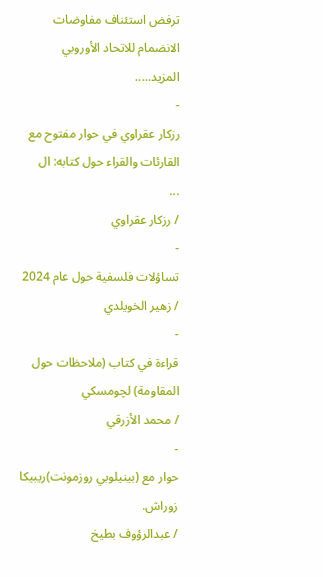ترفض استئناف مفاوضات الانضمام للاتحاد الأوروبي
المزيد.....
-
رزكار عقراوي في حوار مفتوح مع القارئات والقراء حول كتابه: ال
...
/ رزكار عقراوي
-
تساؤلات فلسفية حول عام 2024
/ زهير الخويلدي
-
قراءة في كتاب (ملاحظات حول المقاومة) لچومسكي
/ محمد الأزرقي
-
حوار مع (بينيلوبي روزمونت)ريبيكا زوراش.
/ عبدالرؤوف بطيخ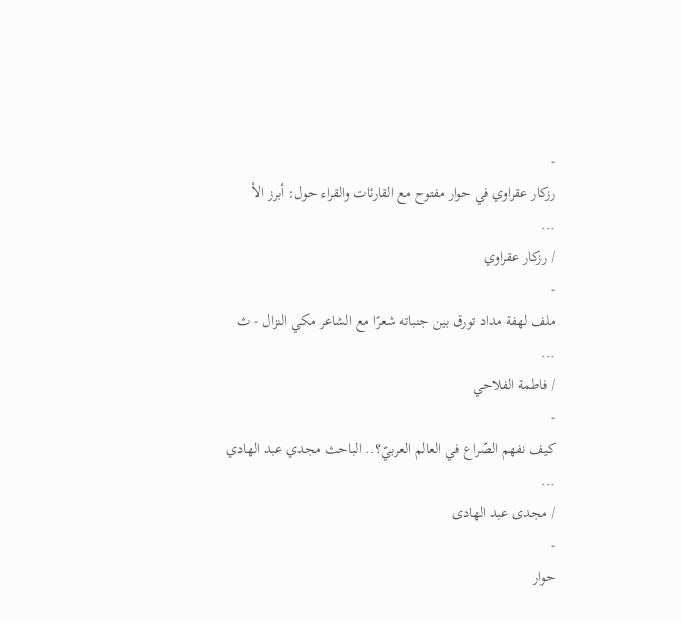-
رزكار عقراوي في حوار مفتوح مع القارئات والقراء حول: أبرز الأ
...
/ رزكار عقراوي
-
ملف لهفة مداد تورق بين جنباته شعرًا مع الشاعر مكي النزال - ث
...
/ فاطمة الفلاحي
-
كيف نفهم الصّراع في العالم العربيّ؟.. الباحث مجدي عبد الهادي
...
/ مجدى عبد الهادى
-
حوار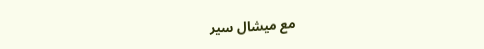مع ميشال سير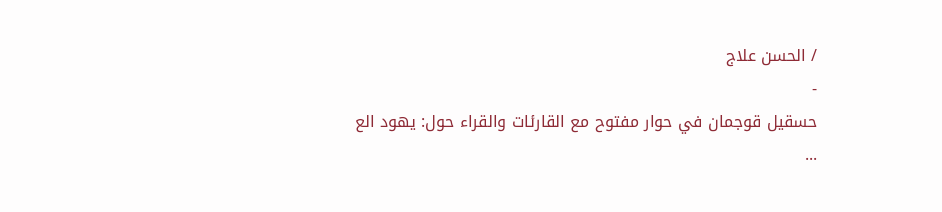/ الحسن علاج
-
حسقيل قوجمان في حوار مفتوح مع القارئات والقراء حول: يهود الع
...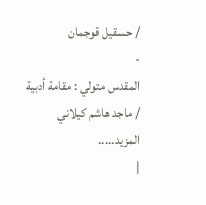/ حسقيل قوجمان
-
المقدس متولي : مقامة أدبية
/ ماجد هاشم كيلاني
المزيد.....
|